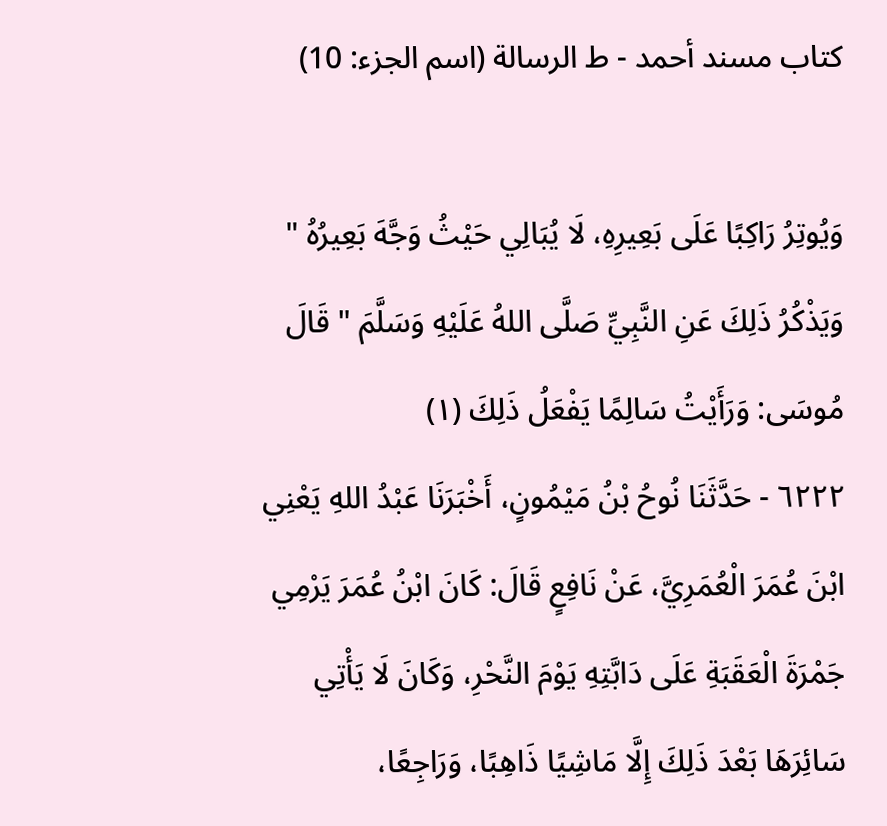كتاب مسند أحمد - ط الرسالة (اسم الجزء: 10)

وَيُوتِرُ رَاكِبًا عَلَى بَعِيرِهِ، لَا يُبَالِي حَيْثُ وَجَّهَ بَعِيرُهُ " وَيَذْكُرُ ذَلِكَ عَنِ النَّبِيِّ صَلَّى اللهُ عَلَيْهِ وَسَلَّمَ " قَالَ مُوسَى: وَرَأَيْتُ سَالِمًا يَفْعَلُ ذَلِكَ (١)
٦٢٢٢ - حَدَّثَنَا نُوحُ بْنُ مَيْمُونٍ، أَخْبَرَنَا عَبْدُ اللهِ يَعْنِي ابْنَ عُمَرَ الْعُمَرِيَّ، عَنْ نَافِعٍ قَالَ: كَانَ ابْنُ عُمَرَ يَرْمِي جَمْرَةَ الْعَقَبَةِ عَلَى دَابَّتِهِ يَوْمَ النَّحْرِ، وَكَانَ لَا يَأْتِي سَائِرَهَا بَعْدَ ذَلِكَ إِلَّا مَاشِيًا ذَاهِبًا، وَرَاجِعًا،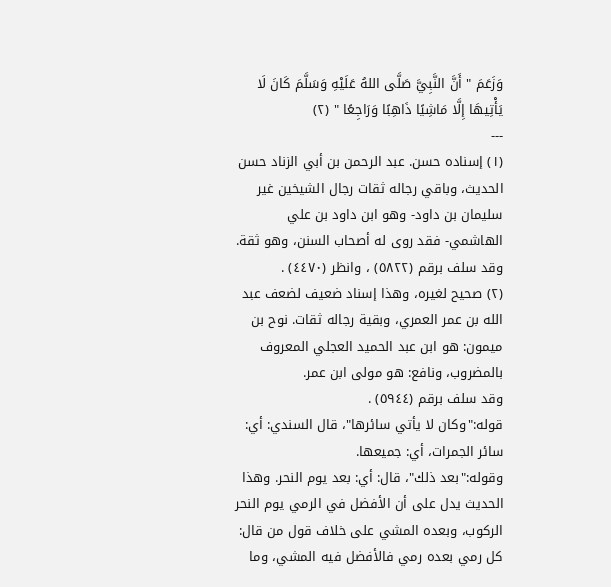وَزَعَمَ " أَنَّ النَّبِيَّ صَلَّى اللهُ عَلَيْهِ وَسَلَّمَ كَانَ لَا يَأْتِيهَا إِلَّا مَاشِيًا ذَاهِبًا وَرَاجِعًا " (٢)
---
(١) إسناده حسن. عبد الرحمن بن أبي الزناد حسن الحديث، وباقي رجاله ثقات رجال الشيخين غير سليمان بن داود- وهو ابن داود بن علي الهاشمي- فقد روى له أصحاب السنن، وهو ثقة.
وقد سلف برقم (٥٨٢٢) ، وانظر (٤٤٧٠) .
(٢) صحيح لغيره، وهذا إسناد ضعيف لضعف عبد الله بن عمر العمري، وبقية رجاله ثقات. نوح بن ميمون: هو ابن عبد الحميد العجلي المعروف بالمضروب، ونافع: هو مولى ابن عمر.
وقد سلف برقم (٥٩٤٤) .
قوله:"وكان لا يأتي سائرها"، قال السندي: أي: سائر الجمرات، أي: جميعها.
وقوله:"بعد ذلك"، قال: أي: بعد يوم النحر. وهذا الحديث يدل على أن الأفضل في الرمي يوم النحر الركوب، وبعده المشي على خلاف قول من قال: كل رمي بعده رمي فالأفضل فيه المشي، وما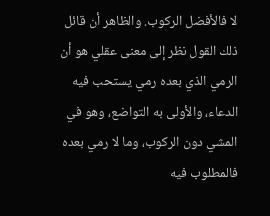لا فالأفضل الركوب. والظاهر أن قائل ذلك القول نظر إلى معنى عقلي هو أن الرمي الذي بعده رمي يستحب فيه الدعاء، والأولى به التواضع، وهو في المشي دون الركوب، وما لا رمي بعده فالمطلوب فيه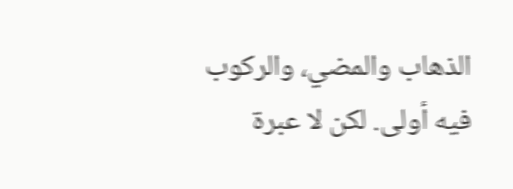الذهاب والمضي، والركوب فيه أولى. لكن لا عبرة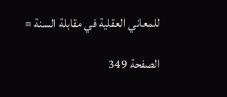للمعاني العقلية في مقابلة السنة =

الصفحة 349